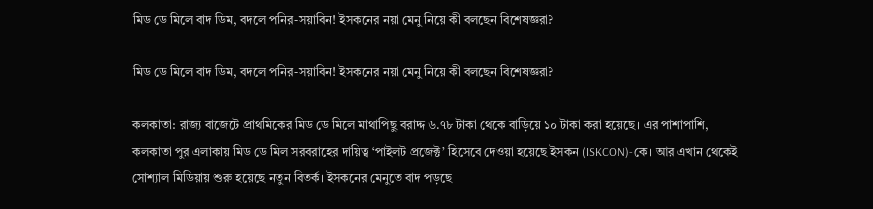মিড ডে মিলে বাদ ডিম, বদলে পনির-সয়াবিন! ইসকনের নয়া মেনু নিয়ে কী বলছেন বিশেষজ্ঞরা?

মিড ডে মিলে বাদ ডিম, বদলে পনির-সয়াবিন! ইসকনের নয়া মেনু নিয়ে কী বলছেন বিশেষজ্ঞরা?

কলকাতা: রাজ্য বাজেটে প্রাথমিকের মিড ডে মিলে মাথাপিছু বরাদ্দ ৬.৭৮ টাকা থেকে বাড়িয়ে ১০ টাকা করা হয়েছে। এর পাশাপাশি, কলকাতা পুর এলাকায় মিড ডে মিল সরবরাহের দায়িত্ব ‘পাইলট প্রজেক্ট’ হিসেবে দেওয়া হয়েছে ইসকন (ISKCON)-কে। আর এখান থেকেই সোশ্যাল মিডিয়ায় শুরু হয়েছে নতুন বিতর্ক। ইসকনের মেনুতে বাদ পড়ছে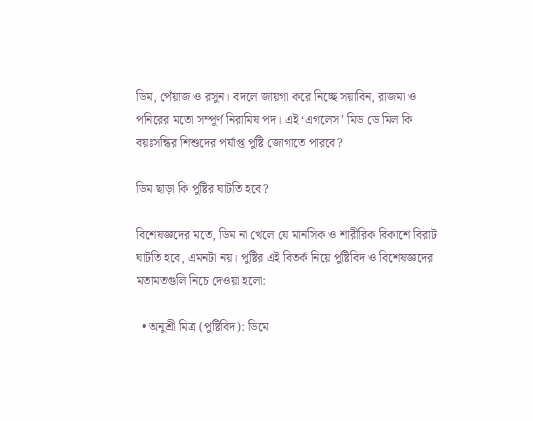ডিম, পেঁয়াজ ও রসুন। বদলে জায়গা করে নিচ্ছে সয়াবিন, রাজমা ও পনিরের মতো সম্পূর্ণ নিরামিষ পদ। এই ‘এগলেস’ মিড ডে মিল কি বয়ঃসন্ধির শিশুদের পর্যাপ্ত পুষ্টি জোগাতে পারবে?

ডিম ছাড়া কি পুষ্টির ঘাটতি হবে?

বিশেষজ্ঞদের মতে, ডিম না খেলে যে মানসিক ও শারীরিক বিকাশে বিরাট ঘাটতি হবে, এমনটা নয়। পুষ্টির এই বিতর্ক নিয়ে পুষ্টিবিদ ও বিশেষজ্ঞদের মতামতগুলি নিচে দেওয়া হলো:

  • অনুশ্রী মিত্র (পুষ্টিবিদ): ডিমে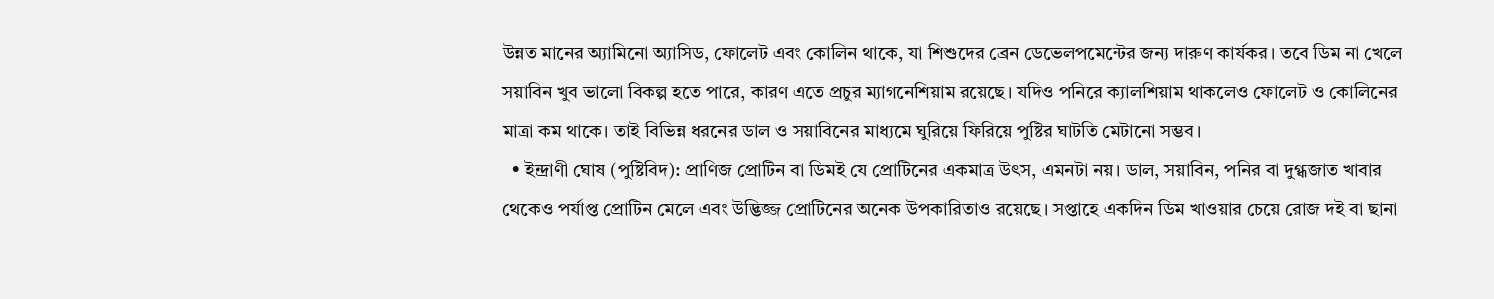উন্নত মানের অ্যামিনো অ্যাসিড, ফোলেট এবং কোলিন থাকে, যা শিশুদের ব্রেন ডেভেলপমেন্টের জন্য দারুণ কার্যকর। তবে ডিম না খেলে সয়াবিন খুব ভালো বিকল্প হতে পারে, কারণ এতে প্রচুর ম্যাগনেশিয়াম রয়েছে। যদিও পনিরে ক্যালশিয়াম থাকলেও ফোলেট ও কোলিনের মাত্রা কম থাকে। তাই বিভিন্ন ধরনের ডাল ও সয়াবিনের মাধ্যমে ঘুরিয়ে ফিরিয়ে পুষ্টির ঘাটতি মেটানো সম্ভব।
  • ইন্দ্রাণী ঘোষ (পুষ্টিবিদ): প্রাণিজ প্রোটিন বা ডিমই যে প্রোটিনের একমাত্র উৎস, এমনটা নয়। ডাল, সয়াবিন, পনির বা দুগ্ধজাত খাবার থেকেও পর্যাপ্ত প্রোটিন মেলে এবং উদ্ভিজ্জ প্রোটিনের অনেক উপকারিতাও রয়েছে। সপ্তাহে একদিন ডিম খাওয়ার চেয়ে রোজ দই বা ছানা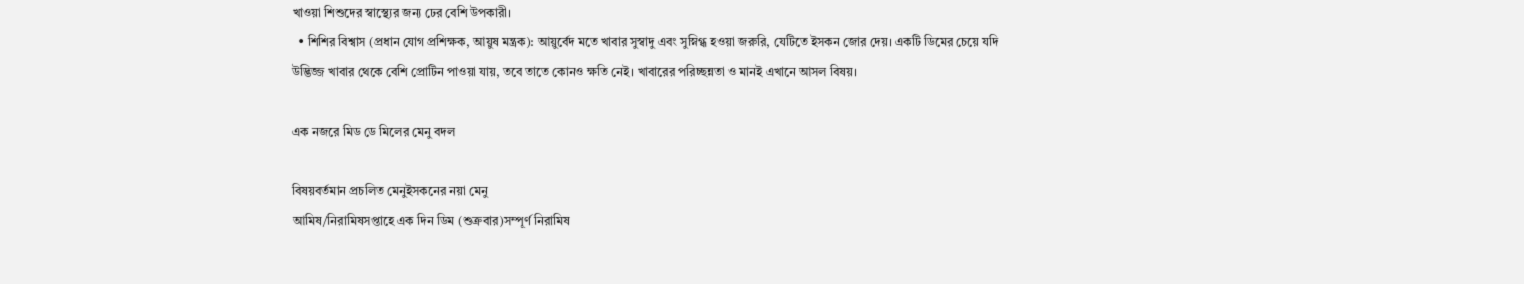খাওয়া শিশুদের স্বাস্থ্যের জন্য ঢের বেশি উপকারী।
  • শিশির বিশ্বাস (প্রধান যোগ প্রশিক্ষক, আয়ুষ মন্ত্রক): আয়ুর্বেদ মতে খাবার সুস্বাদু এবং সুস্নিগ্ধ হওয়া জরুরি, যেটিতে ইসকন জোর দেয়। একটি ডিমের চেয়ে যদি উদ্ভিজ্জ খাবার থেকে বেশি প্রোটিন পাওয়া যায়, তবে তাতে কোনও ক্ষতি নেই। খাবারের পরিচ্ছন্নতা ও মানই এখানে আসল বিষয়।

এক নজরে মিড ডে মিলের মেনু বদল

বিষয়বর্তমান প্রচলিত মেনুইসকনের নয়া মেনু
আমিষ/নিরামিষসপ্তাহে এক দিন ডিম (শুক্রবার)সম্পূর্ণ নিরামিষ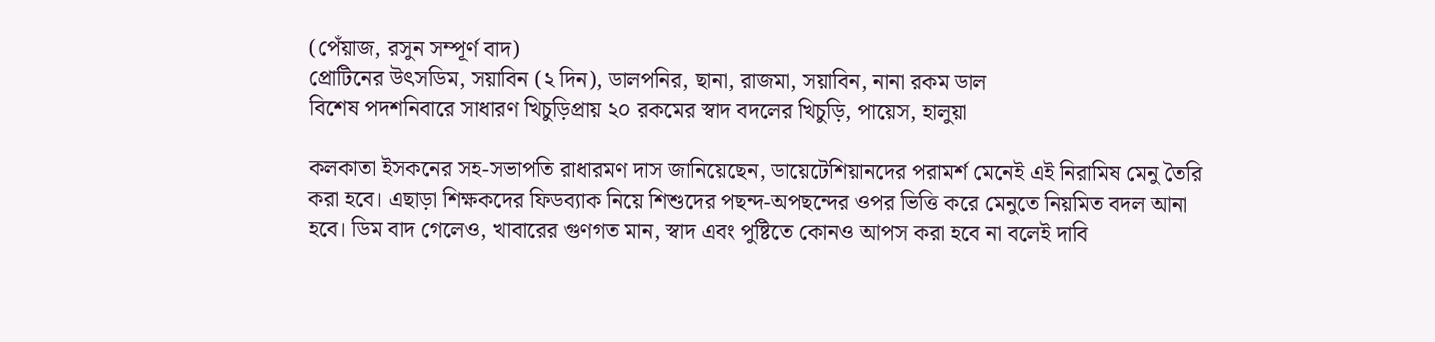(পেঁয়াজ, রসুন সম্পূর্ণ বাদ)
প্রোটিনের উৎসডিম, সয়াবিন (২ দিন), ডালপনির, ছানা, রাজমা, সয়াবিন, নানা রকম ডাল
বিশেষ পদশনিবারে সাধারণ খিচুড়িপ্রায় ২০ রকমের স্বাদ বদলের খিচুড়ি, পায়েস, হালুয়া

কলকাতা ইসকনের সহ-সভাপতি রাধারমণ দাস জানিয়েছেন, ডায়েটেশিয়ানদের পরামর্শ মেনেই এই নিরামিষ মেনু তৈরি করা হবে। এছাড়া শিক্ষকদের ফিডব্যাক নিয়ে শিশুদের পছন্দ-অপছন্দের ওপর ভিত্তি করে মেনুতে নিয়মিত বদল আনা হবে। ডিম বাদ গেলেও, খাবারের গুণগত মান, স্বাদ এবং পুষ্টিতে কোনও আপস করা হবে না বলেই দাবি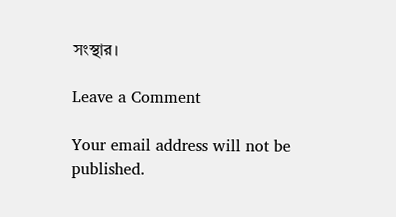সংস্থার।

Leave a Comment

Your email address will not be published.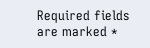Required fields are marked *